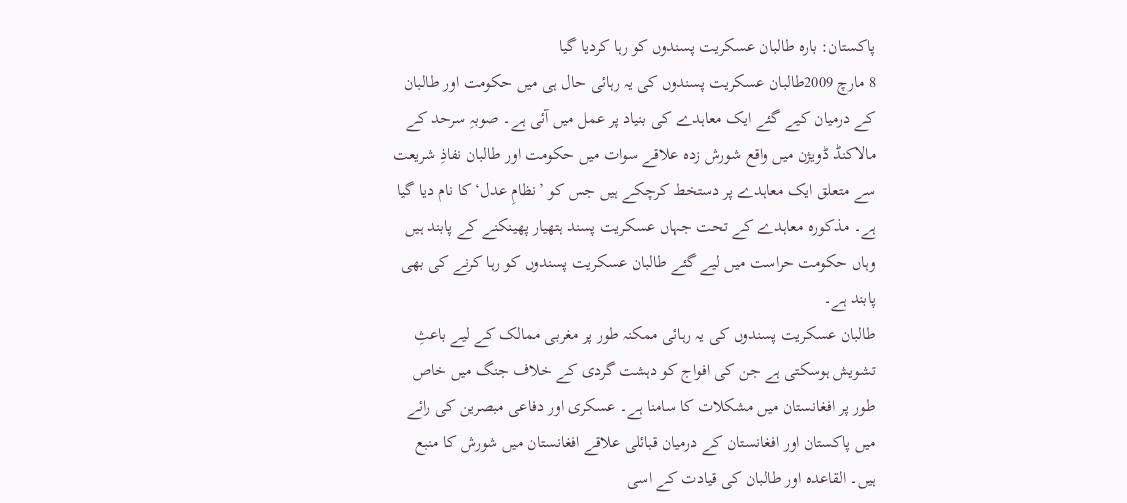پاکستان: بارہ طالبان عسکریت پسندوں کو رہا کردیا گیا
8 مارچ 2009طالبان عسکریت پسندوں کی یہ رہائی حال ہی میں حکومت اور طالبان کے درمیان کیے گئے ایک معاہدے کی بنیاد پر عمل میں آئی ہے۔ صوبہِ سرحد کے مالاکنڈ ڈویژن میں واقع شورش زدہ علاقے سوات میں حکومت اور طالبان نفاذِ شریعت سے متعلق ایک معاہدے پر دستخط کرچکے ہیں جس کو ’نظامِ عدل‘ کا نام دیا گیا ہے۔ مذکورہ معاہدے کے تحت جہاں عسکریت پسند ہتھیار پھینکنے کے پابند ہیں وہاں حکومت حراست میں لیے گئے طالبان عسکریت پسندوں کو رہا کرنے کی بھی پابند ہے۔
طالبان عسکریت پسندوں کی یہ رہائی ممکنہ طور پر مغربی ممالک کے لیے باعثِ تشویش ہوسکتی ہے جن کی افواج کو دہشت گردی کے خلاف جنگ میں خاص طور پر افغانستان میں مشکلات کا سامنا ہے۔ عسکری اور دفاعی مبصرین کی رائے میں پاکستان اور افغانستان کے درمیان قبائلی علاقے افغانستان میں شورش کا منبع ہیں۔ القاعدہ اور طالبان کی قیادت کے اسی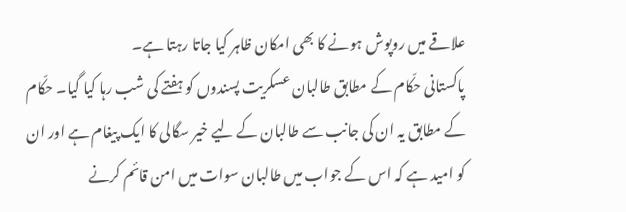علاقے میں روپوش ہونے کا بھی امکان ظاہر کیا جاتا رہتا ہے۔
پاکستانی حکّام کے مطابق طالبان عسکریت پسندوں کو ہفتے کی شب رہا کیا گیا۔ حکّام کے مطابق یہ ان کی جانب سے طالبان کے لیے خیر سگالی کا ایک پیغام ہے اور ان کو امید ہے کہ اس کے جواب میں طالبان سوات میں امن قائم کرنے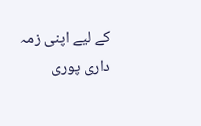کے لیے اپنی زمہ داری پوری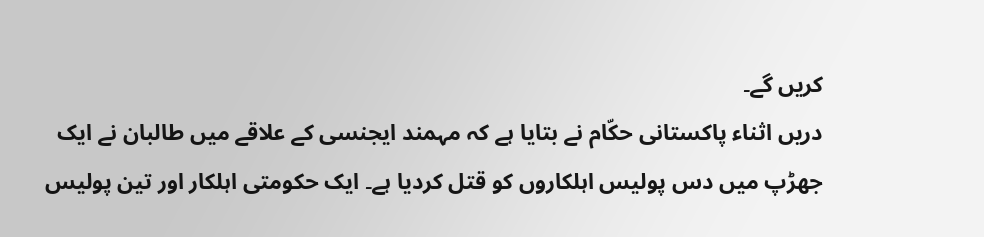کریں گے۔
دریں اثناء پاکستانی حکّام نے بتایا ہے کہ مہمند ایجنسی کے علاقے میں طالبان نے ایک جھڑپ میں دس پولیس اہلکاروں کو قتل کردیا ہے۔ ایک حکومتی اہلکار اور تین پولیس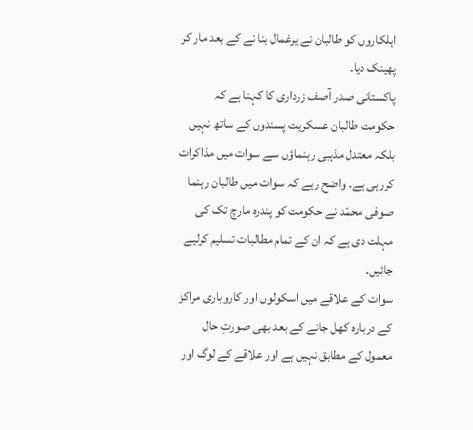اہلکاروں کو طالبان نے یرغمال بنا نے کے بعد مار کر پھینک دیا۔
پاکستانی صدر آصف زرداری کا کہنا ہے کہ حکومت طالبان عسکریت پسندوں کے ساتھ نہیں بلکہ معتدل مذہبی رہنماؤں سے سوات میں مذاکرات کررہی ہے۔ واضح رہے کہ سوات میں طالبان رہنما صوفی محمّد نے حکومت کو پندرہ مارچ تک کی مہلت دی ہے کہ ان کے تمام مطالبات تسلیم کرلیے جائیں۔
سوات کے علاقے میں اسکولوں اور کاروباری مراکز کے دربارہ کھل جانے کے بعد بھی صورتِ حال معمول کے مطابق نہیں ہے اور علاقے کے لوگ اور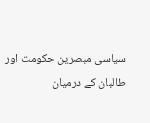سیاسی مبصرین حکومت اور طالبان کے درمیان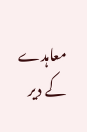معاہدے کے دیر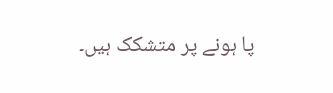پا ہونے پر متشکک ہیں۔